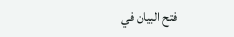فتح البيان في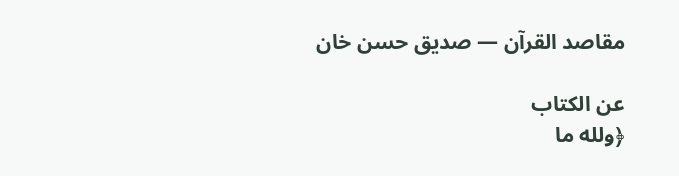مقاصد القرآن — صديق حسن خان

عن الكتاب
﴿ولله ما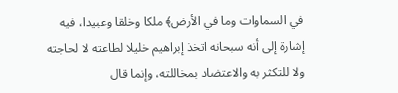في السماوات وما في الأرض﴾ ملكا وخلقا وعبيدا، فيه إشارة إلى أنه سبحانه اتخذ إبراهيم خليلا لطاعته لا لحاجته ولا للتكثر به والاعتضاد بمخاللته، وإنما قال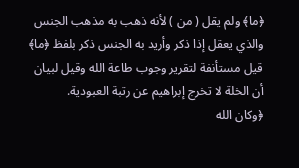﴿ما﴾ ولم يقل ( من ) لأنه ذهب به مذهب الجنس والذي يعقل إذا ذكر وأريد به الجنس ذكر بلفظ ﴿ما﴾ قيل مستأنفة لتقرير وجوب طاعة الله وقيل لبيان أن الخلة لا تخرج إبراهيم عن رتبة العبودية.
﴿وكان الله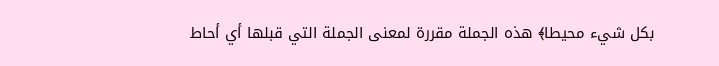بكل شيء محيطا﴾ هذه الجملة مقررة لمعنى الجملة التي قبلها أي أحاط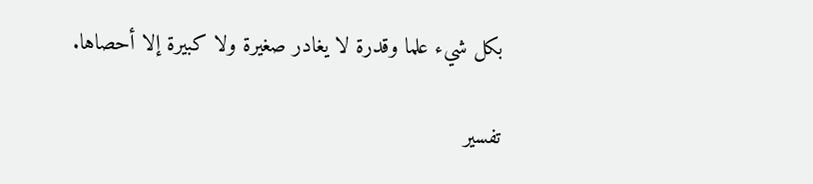بكل شيء علما وقدرة لا يغادر صغيرة ولا كبيرة إلا أحصاها.

تفسير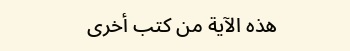هذه الآية من كتب أخرى